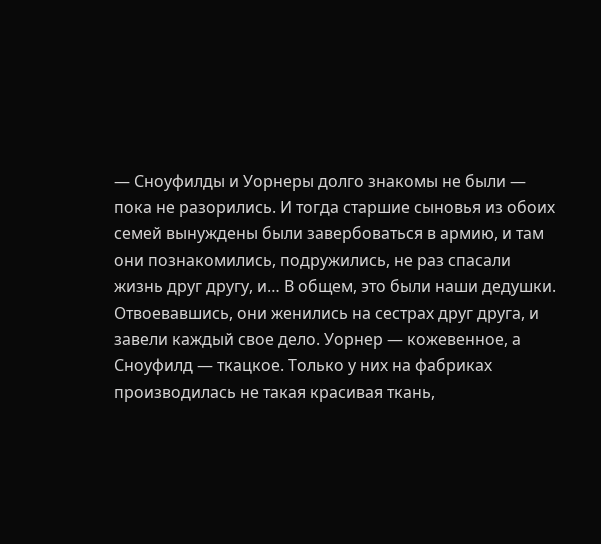— Сноуфилды и Уорнеры долго знакомы не были — пока не разорились. И тогда старшие сыновья из обоих семей вынуждены были завербоваться в армию, и там они познакомились, подружились, не раз спасали жизнь друг другу, и… В общем, это были наши дедушки. Отвоевавшись, они женились на сестрах друг друга, и завели каждый свое дело. Уорнер — кожевенное, а Сноуфилд — ткацкое. Только у них на фабриках производилась не такая красивая ткань,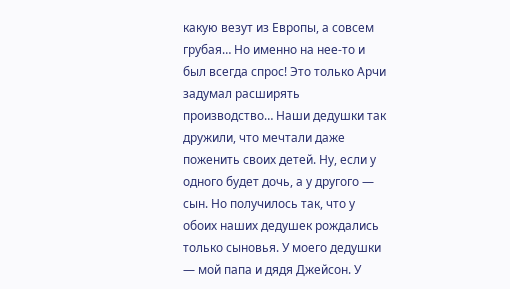какую везут из Европы, а совсем грубая… Но именно на нее-то и был всегда спрос! Это только Арчи задумал расширять производство… Наши дедушки так дружили, что мечтали даже поженить своих детей. Ну, если у одного будет дочь, а у другого — сын. Но получилось так, что у обоих наших дедушек рождались только сыновья. У моего дедушки — мой папа и дядя Джейсон. У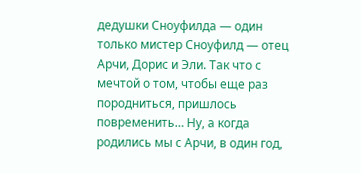дедушки Сноуфилда — один только мистер Сноуфилд — отец Арчи, Дорис и Эли. Так что с мечтой о том, чтобы еще раз породниться, пришлось повременить… Ну, а когда родились мы с Арчи, в один год,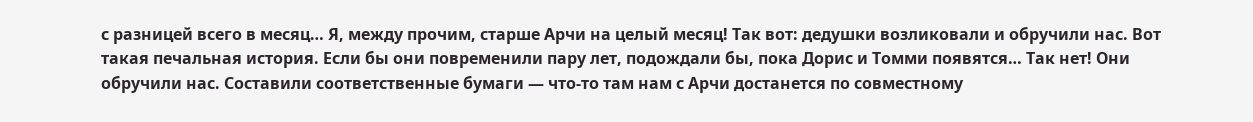с разницей всего в месяц… Я, между прочим, старше Арчи на целый месяц! Так вот: дедушки возликовали и обручили нас. Вот такая печальная история. Если бы они повременили пару лет, подождали бы, пока Дорис и Томми появятся… Так нет! Они обручили нас. Составили соответственные бумаги — что-то там нам с Арчи достанется по совместному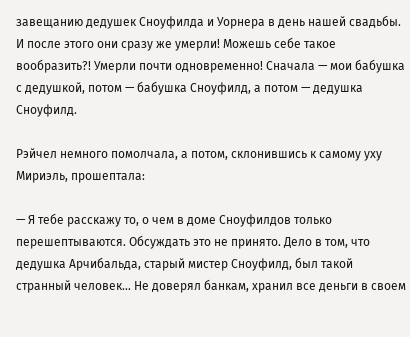завещанию дедушек Сноуфилда и Уорнера в день нашей свадьбы. И после этого они сразу же умерли! Можешь себе такое вообразить?! Умерли почти одновременно! Сначала — мои бабушка с дедушкой, потом — бабушка Сноуфилд, а потом — дедушка Сноуфилд.

Рэйчел немного помолчала, а потом, склонившись к самому уху Мириэль, прошептала:

— Я тебе расскажу то, о чем в доме Сноуфилдов только перешептываются. Обсуждать это не принято. Дело в том, что дедушка Арчибальда, старый мистер Сноуфилд, был такой странный человек… Не доверял банкам, хранил все деньги в своем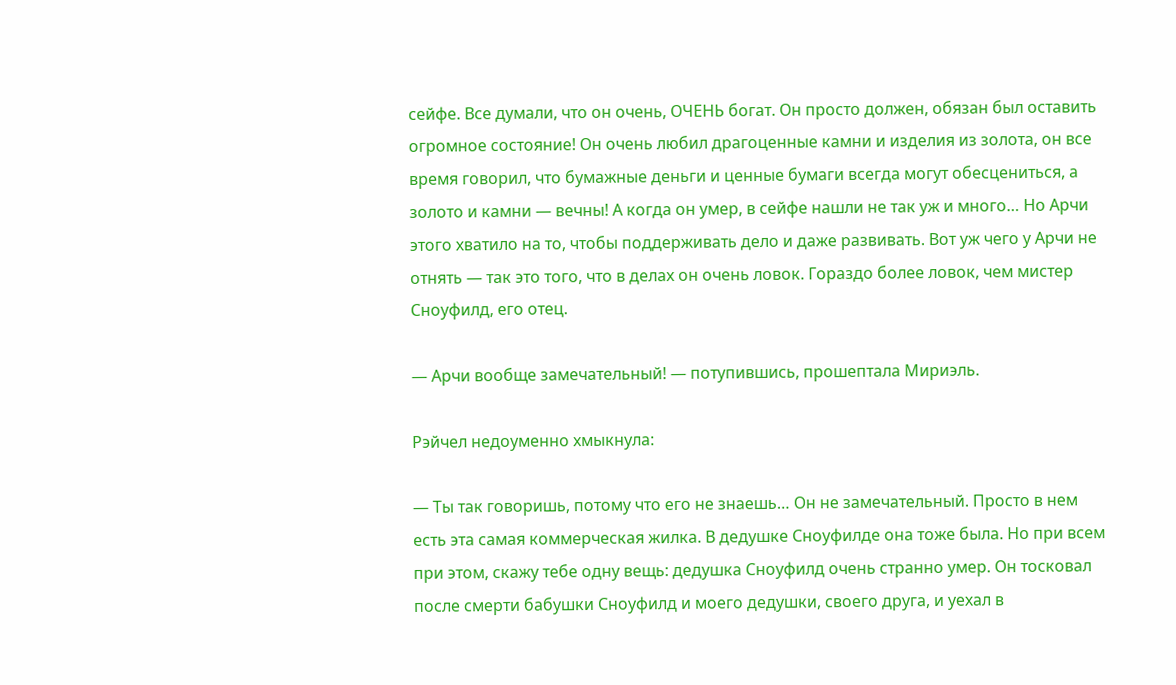сейфе. Все думали, что он очень, ОЧЕНЬ богат. Он просто должен, обязан был оставить огромное состояние! Он очень любил драгоценные камни и изделия из золота, он все время говорил, что бумажные деньги и ценные бумаги всегда могут обесцениться, а золото и камни — вечны! А когда он умер, в сейфе нашли не так уж и много… Но Арчи этого хватило на то, чтобы поддерживать дело и даже развивать. Вот уж чего у Арчи не отнять — так это того, что в делах он очень ловок. Гораздо более ловок, чем мистер Сноуфилд, его отец.

— Арчи вообще замечательный! — потупившись, прошептала Мириэль.

Рэйчел недоуменно хмыкнула:

— Ты так говоришь, потому что его не знаешь… Он не замечательный. Просто в нем есть эта самая коммерческая жилка. В дедушке Сноуфилде она тоже была. Но при всем при этом, скажу тебе одну вещь: дедушка Сноуфилд очень странно умер. Он тосковал после смерти бабушки Сноуфилд и моего дедушки, своего друга, и уехал в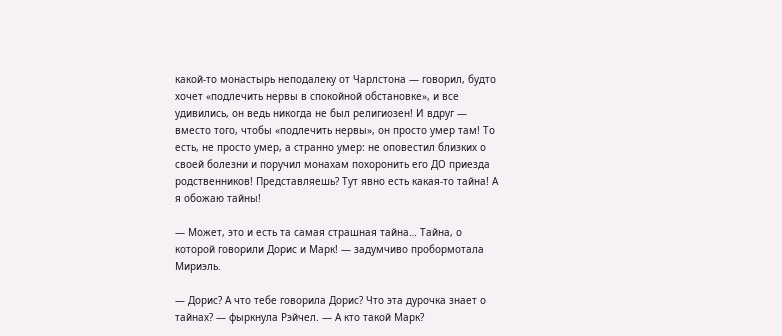какой-то монастырь неподалеку от Чарлстона — говорил, будто хочет «подлечить нервы в спокойной обстановке», и все удивились, он ведь никогда не был религиозен! И вдруг — вместо того, чтобы «подлечить нервы», он просто умер там! То есть, не просто умер, а странно умер: не оповестил близких о своей болезни и поручил монахам похоронить его ДО приезда родственников! Представляешь? Тут явно есть какая-то тайна! А я обожаю тайны!

— Может, это и есть та самая страшная тайна… Тайна, о которой говорили Дорис и Марк! — задумчиво пробормотала Мириэль.

— Дорис? А что тебе говорила Дорис? Что эта дурочка знает о тайнах? — фыркнула Рэйчел. — А кто такой Марк?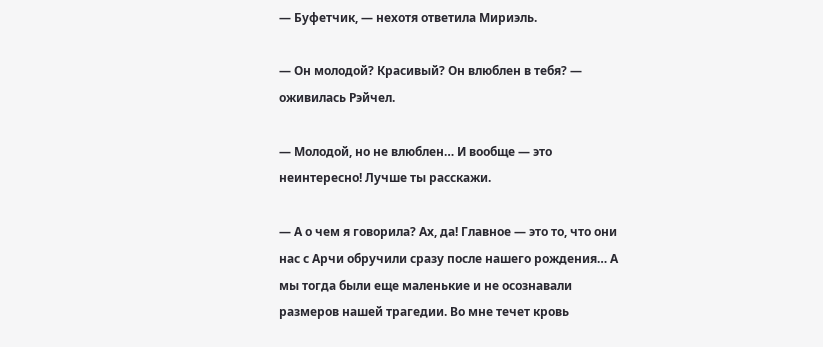— Буфетчик, — нехотя ответила Мириэль.

— Он молодой? Красивый? Он влюблен в тебя? — оживилась Рэйчел.

— Молодой, но не влюблен… И вообще — это неинтересно! Лучше ты расскажи.

— А о чем я говорила? Ах, да! Главное — это то, что они нас с Арчи обручили сразу после нашего рождения… А мы тогда были еще маленькие и не осознавали размеров нашей трагедии. Во мне течет кровь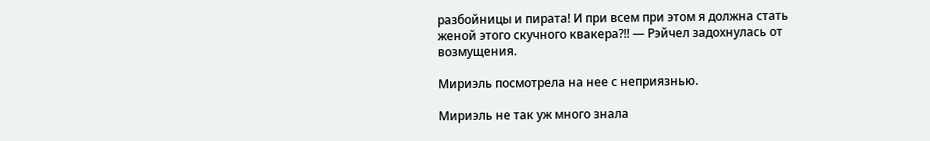разбойницы и пирата! И при всем при этом я должна стать женой этого скучного квакера?!! — Рэйчел задохнулась от возмущения.

Мириэль посмотрела на нее с неприязнью.

Мириэль не так уж много знала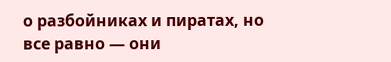о разбойниках и пиратах, но все равно — они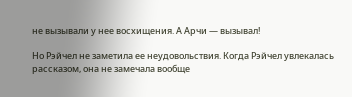не вызывали у нее восхищения. А Арчи — вызывал!

Но Рэйчел не заметила ее неудовольствия. Когда Рэйчел увлекалась рассказом, она не замечала вообще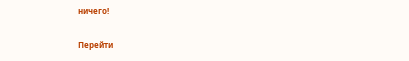ничего!

Перейти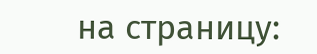на страницу: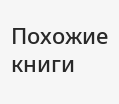Похожие книги